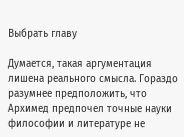Выбрать главу

Думается, такая аргументация лишена реального смысла. Гораздо разумнее предположить, что Архимед предпочел точные науки философии и литературе не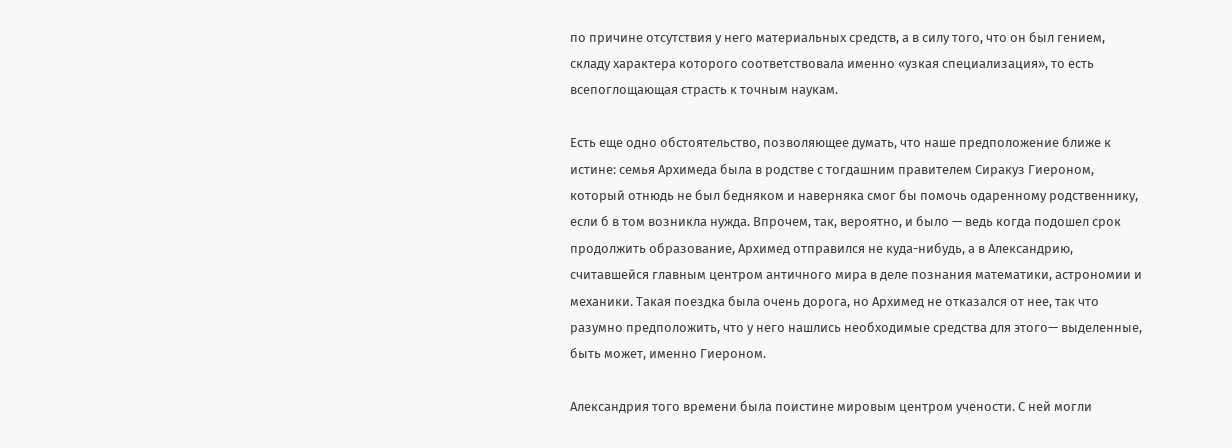по причине отсутствия у него материальных средств, а в силу того, что он был гением, складу характера которого соответствовала именно «узкая специализация», то есть всепоглощающая страсть к точным наукам.

Есть еще одно обстоятельство, позволяющее думать, что наше предположение ближе к истине: семья Архимеда была в родстве с тогдашним правителем Сиракуз Гиероном, который отнюдь не был бедняком и наверняка смог бы помочь одаренному родственнику, если б в том возникла нужда. Впрочем, так, вероятно, и было — ведь когда подошел срок продолжить образование, Архимед отправился не куда-нибудь, а в Александрию, считавшейся главным центром античного мира в деле познания математики, астрономии и механики. Такая поездка была очень дорога, но Архимед не отказался от нее, так что разумно предположить, что у него нашлись необходимые средства для этого— выделенные, быть может, именно Гиероном.

Александрия того времени была поистине мировым центром учености. С ней могли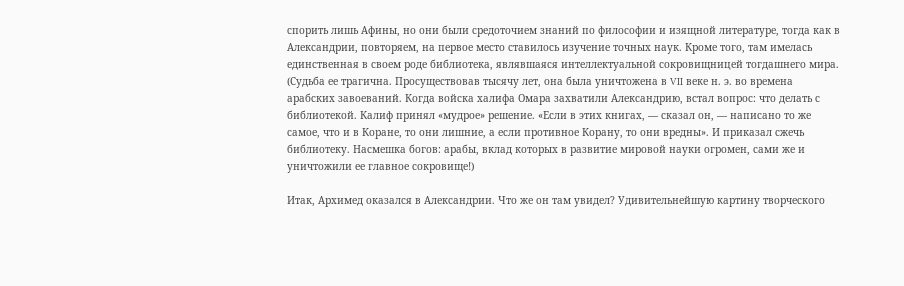спорить лишь Афины, но они были средоточием знаний по философии и изящной литературе, тогда как в Александрии, повторяем, на первое место ставилось изучение точных наук. Кроме того, там имелась единственная в своем роде библиотека, являвшаяся интеллектуальной сокровищницей тогдашнего мира. (Судьба ее трагична. Просуществовав тысячу лет, она была уничтожена в VII веке н. э. во времена арабских завоеваний. Когда войска халифа Омара захватили Александрию, встал вопрос: что делать с библиотекой. Калиф принял «мудрое» решение. «Если в этих книгах, — сказал он, — написано то же самое, что и в Коране, то они лишние, а если противное Корану, то они вредны». И приказал сжечь библиотеку. Насмешка богов: арабы, вклад которых в развитие мировой науки огромен, сами же и уничтожили ее главное сокровище!)

Итак, Архимед оказался в Александрии. Что же он там увидел? Удивительнейшую картину творческого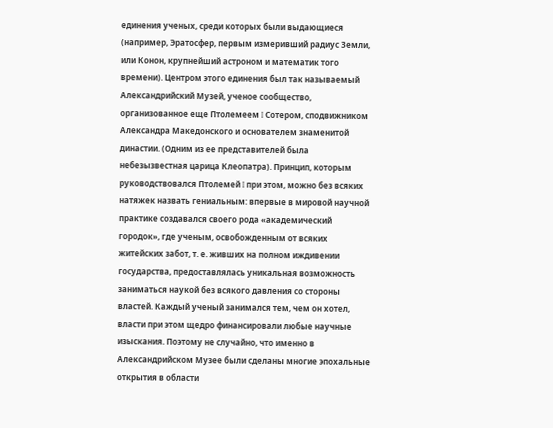единения ученых, среди которых были выдающиеся (например, Эратосфер, первым измеривший радиус Земли, или Конон, крупнейший астроном и математик того времени). Центром этого единения был так называемый Александрийский Музей, ученое сообщество, организованное еще Птолемеем I Сотером, сподвижником Александра Македонского и основателем знаменитой династии. (Одним из ее представителей была небезызвестная царица Клеопатра). Принцип, которым руководствовался Птолемей I при этом, можно без всяких натяжек назвать гениальным: впервые в мировой научной практике создавался своего рода «академический городок», где ученым, освобожденным от всяких житейских забот, т. е. живших на полном иждивении государства, предоставлялась уникальная возможность заниматься наукой без всякого давления со стороны властей. Каждый ученый занимался тем, чем он хотел, власти при этом щедро финансировали любые научные изыскания. Поэтому не случайно, что именно в Александрийском Музее были сделаны многие эпохальные открытия в области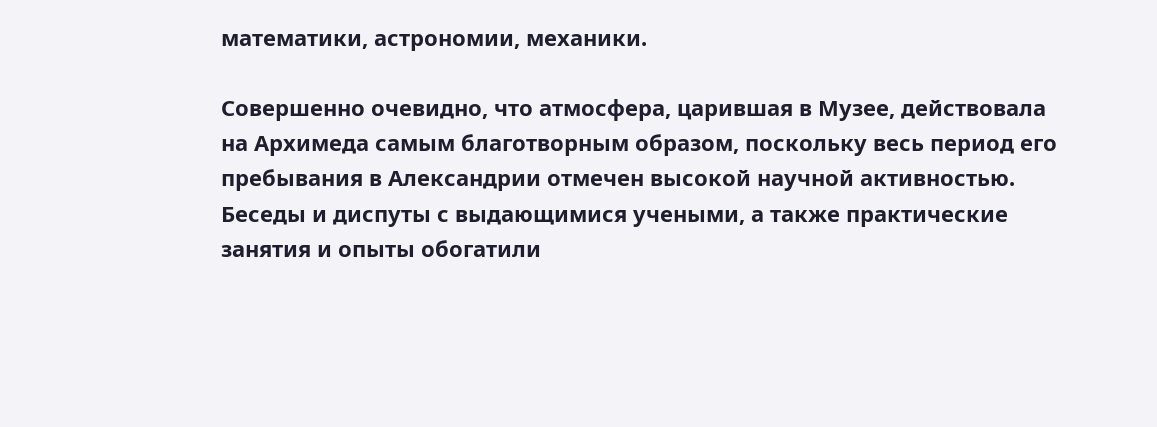математики, астрономии, механики.

Совершенно очевидно, что атмосфера, царившая в Музее, действовала на Архимеда самым благотворным образом, поскольку весь период его пребывания в Александрии отмечен высокой научной активностью. Беседы и диспуты с выдающимися учеными, а также практические занятия и опыты обогатили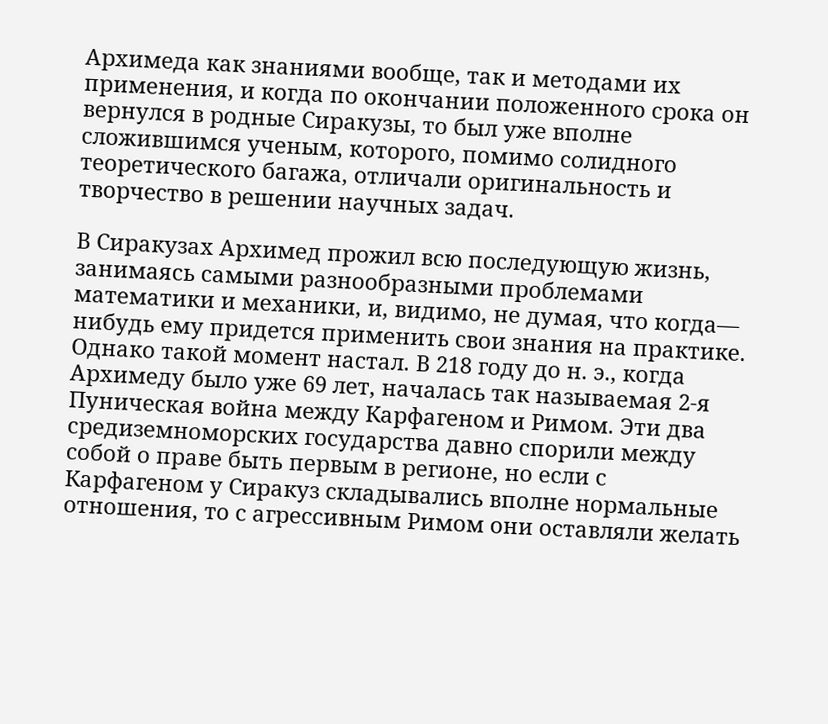Архимеда как знаниями вообще, так и методами их применения, и когда по окончании положенного срока он вернулся в родные Сиракузы, то был уже вполне сложившимся ученым, которого, помимо солидного теоретического багажа, отличали оригинальность и творчество в решении научных задач.

В Сиракузах Архимед прожил всю последующую жизнь, занимаясь самыми разнообразными проблемами математики и механики, и, видимо, не думая, что когда— нибудь ему придется применить свои знания на практике. Однако такой момент настал. В 218 году до н. э., когда Архимеду было уже 69 лет, началась так называемая 2-я Пуническая война между Карфагеном и Римом. Эти два средиземноморских государства давно спорили между собой о праве быть первым в регионе, но если с Карфагеном у Сиракуз складывались вполне нормальные отношения, то с агрессивным Римом они оставляли желать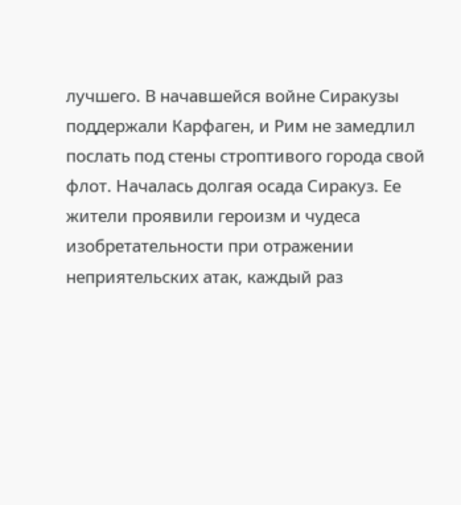лучшего. В начавшейся войне Сиракузы поддержали Карфаген, и Рим не замедлил послать под стены строптивого города свой флот. Началась долгая осада Сиракуз. Ее жители проявили героизм и чудеса изобретательности при отражении неприятельских атак, каждый раз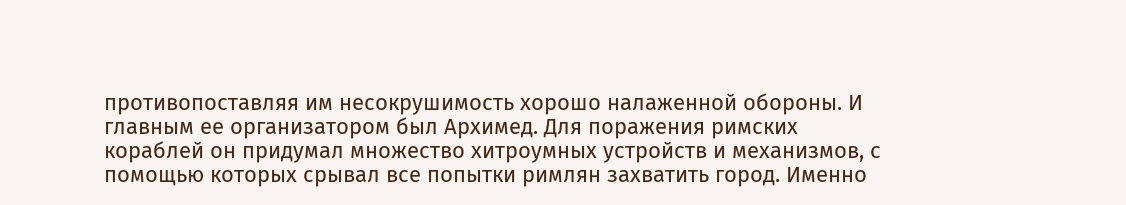противопоставляя им несокрушимость хорошо налаженной обороны. И главным ее организатором был Архимед. Для поражения римских кораблей он придумал множество хитроумных устройств и механизмов, с помощью которых срывал все попытки римлян захватить город. Именно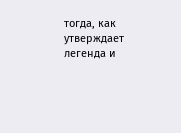тогда, как утверждает легенда и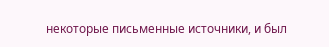некоторые письменные источники, и был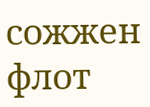сожжен флот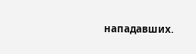нападавших.